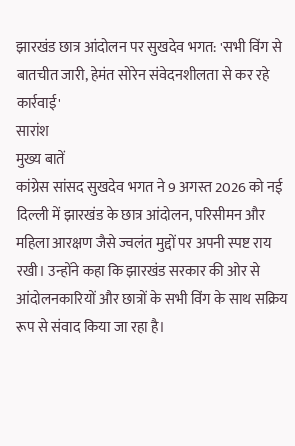झारखंड छात्र आंदोलन पर सुखदेव भगत: 'सभी विंग से बातचीत जारी, हेमंत सोरेन संवेदनशीलता से कर रहे कार्रवाई'
सारांश
मुख्य बातें
कांग्रेस सांसद सुखदेव भगत ने 9 अगस्त 2026 को नई दिल्ली में झारखंड के छात्र आंदोलन, परिसीमन और महिला आरक्षण जैसे ज्वलंत मुद्दों पर अपनी स्पष्ट राय रखी। उन्होंने कहा कि झारखंड सरकार की ओर से आंदोलनकारियों और छात्रों के सभी विंग के साथ सक्रिय रूप से संवाद किया जा रहा है।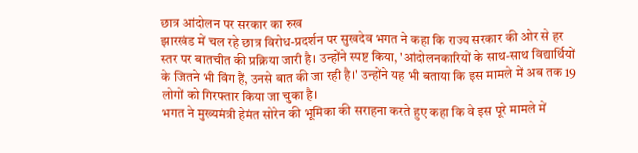छात्र आंदोलन पर सरकार का रुख
झारखंड में चल रहे छात्र विरोध-प्रदर्शन पर सुखदेव भगत ने कहा कि राज्य सरकार की ओर से हर स्तर पर बातचीत की प्रक्रिया जारी है। उन्होंने स्पष्ट किया, 'आंदोलनकारियों के साथ-साथ विद्यार्थियों के जितने भी विंग हैं, उनसे बात की जा रही है।' उन्होंने यह भी बताया कि इस मामले में अब तक 19 लोगों को गिरफ्तार किया जा चुका है।
भगत ने मुख्यमंत्री हेमंत सोरेन की भूमिका की सराहना करते हुए कहा कि वे इस पूरे मामले में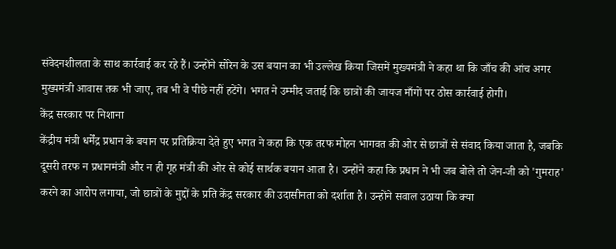संवेदनशीलता के साथ कार्रवाई कर रहे हैं। उन्होंने सोरेन के उस बयान का भी उल्लेख किया जिसमें मुख्यमंत्री ने कहा था कि जाँच की आंच अगर मुख्यमंत्री आवास तक भी जाए, तब भी वे पीछे नहीं हटेंगे। भगत ने उम्मीद जताई कि छात्रों की जायज माँगों पर ठोस कार्रवाई होगी।
केंद्र सरकार पर निशाना
केंद्रीय मंत्री धर्मेंद्र प्रधान के बयान पर प्रतिक्रिया देते हुए भगत ने कहा कि एक तरफ मोहन भागवत की ओर से छात्रों से संवाद किया जाता है, जबकि दूसरी तरफ न प्रधानमंत्री और न ही गृह मंत्री की ओर से कोई सार्थक बयान आता है। उन्होंने कहा कि प्रधान ने भी जब बोले तो जेन-जी को 'गुमराह' करने का आरोप लगाया, जो छात्रों के मुद्दों के प्रति केंद्र सरकार की उदासीनता को दर्शाता है। उन्होंने सवाल उठाया कि क्या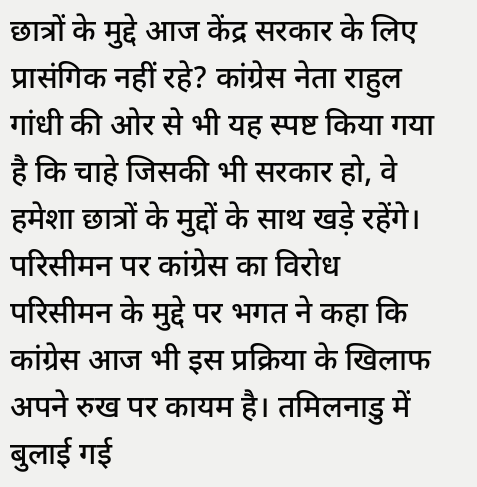छात्रों के मुद्दे आज केंद्र सरकार के लिए प्रासंगिक नहीं रहे? कांग्रेस नेता राहुल गांधी की ओर से भी यह स्पष्ट किया गया है कि चाहे जिसकी भी सरकार हो, वे हमेशा छात्रों के मुद्दों के साथ खड़े रहेंगे।
परिसीमन पर कांग्रेस का विरोध
परिसीमन के मुद्दे पर भगत ने कहा कि कांग्रेस आज भी इस प्रक्रिया के खिलाफ अपने रुख पर कायम है। तमिलनाडु में बुलाई गई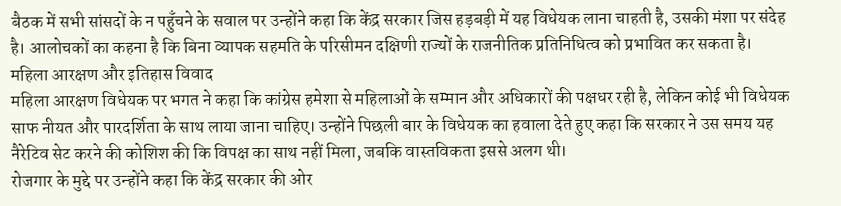बैठक में सभी सांसदों के न पहुँचने के सवाल पर उन्होंने कहा कि केंद्र सरकार जिस हड़बड़ी में यह विधेयक लाना चाहती है, उसकी मंशा पर संदेह है। आलोचकों का कहना है कि बिना व्यापक सहमति के परिसीमन दक्षिणी राज्यों के राजनीतिक प्रतिनिधित्व को प्रभावित कर सकता है।
महिला आरक्षण और इतिहास विवाद
महिला आरक्षण विधेयक पर भगत ने कहा कि कांग्रेस हमेशा से महिलाओं के सम्मान और अधिकारों की पक्षधर रही है, लेकिन कोई भी विधेयक साफ नीयत और पारदर्शिता के साथ लाया जाना चाहिए। उन्होंने पिछली बार के विधेयक का हवाला देते हुए कहा कि सरकार ने उस समय यह नैरेटिव सेट करने की कोशिश की कि विपक्ष का साथ नहीं मिला, जबकि वास्तविकता इससे अलग थी।
रोजगार के मुद्दे पर उन्होंने कहा कि केंद्र सरकार की ओर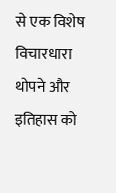से एक विशेष विचारधारा थोपने और इतिहास को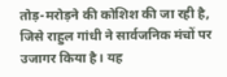तोड़-मरोड़ने की कोशिश की जा रही है, जिसे राहुल गांधी ने सार्वजनिक मंचों पर उजागर किया है। यह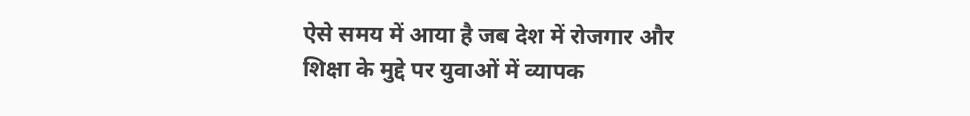ऐसे समय में आया है जब देश में रोजगार और शिक्षा के मुद्दे पर युवाओं में व्यापक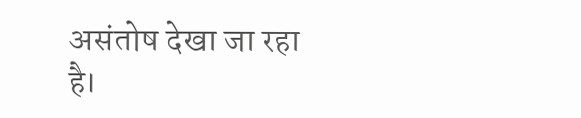असंतोष देखा जा रहा है।